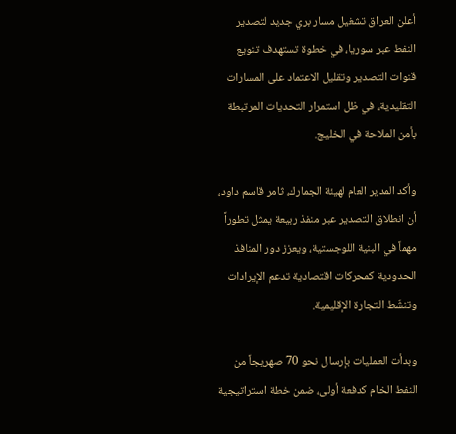أعلن العراق تشغيل مسار بري جديد لتصدير النفط عبر سوريا، في خطوة تستهدف تنويع قنوات التصدير وتقليل الاعتماد على المسارات التقليدية، في ظل استمرار التحديات المرتبطة بأمن الملاحة في الخليج.

وأكد المدير العام لهيئة الجمارك، ثامر قاسم داود، أن انطلاق التصدير عبر منفذ ربيعة يمثل تطوراً مهماً في البنية اللوجستية، ويعزز دور المنافذ الحدودية كمحركات اقتصادية تدعم الإيرادات وتنشّط التجارة الإقليمية.

وبدأت العمليات بإرسال نحو 70 صهريجاً من النفط الخام كدفعة أولى، ضمن خطة استراتيجية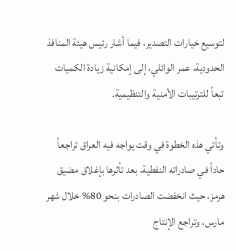لتوسيع خيارات التصدير، فيما أشار رئيس هيئة المنافذ الحدودية، عمر الوائلي، إلى إمكانية زيادة الكميات تبعاً للترتيبات الأمنية والتنظيمية.

وتأتي هذه الخطوة في وقت يواجه فيه العراق تراجعاً حاداً في صادراته النفطية، بعد تأثرها بإغلاق مضيق هرمز، حيث انخفضت الصادرات بنحو 80% خلال شهر مارس، وتراجع الإنتاج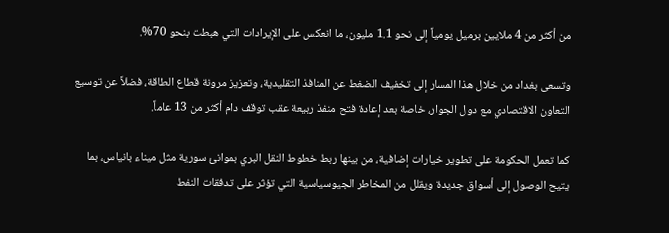من أكثر من 4 ملايين برميل يومياً إلى نحو 1.1 مليون، ما انعكس على الإيرادات التي هبطت بنحو 70%.

وتسعى بغداد من خلال هذا المسار إلى تخفيف الضغط عن المنافذ التقليدية، وتعزيز مرونة قطاع الطاقة، فضلاً عن توسيع التعاون الاقتصادي مع دول الجوار، خاصة بعد إعادة فتح منفذ ربيعة عقب توقف دام أكثر من 13 عاماً.

كما تعمل الحكومة على تطوير خيارات إضافية، من بينها ربط خطوط النقل البري بموانئ سورية مثل ميناء بانياس، بما يتيح الوصول إلى أسواق جديدة ويقلل من المخاطر الجيوسياسية التي تؤثر على تدفقات النفط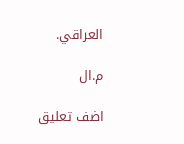العراقي.

م.ال

اضف تعليق